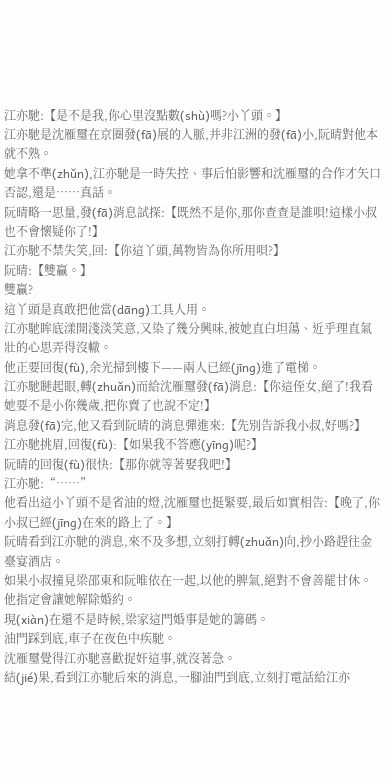江亦馳:【是不是我,你心里沒點數(shù)嗎?小丫頭。】
江亦馳是沈雁璽在京圈發(fā)展的人脈,并非江洲的發(fā)小,阮晴對他本就不熟。
她拿不準(zhǔn),江亦馳是一時失控、事后怕影響和沈雁璽的合作才矢口否認,還是……真話。
阮晴略一思量,發(fā)消息試探:【既然不是你,那你查查是誰唄!這樣小叔也不會懷疑你了!】
江亦馳不禁失笑,回:【你這丫頭,萬物皆為你所用唄?】
阮晴:【雙贏。】
雙贏?
這丫頭是真敢把他當(dāng)工具人用。
江亦馳眸底漾開淺淡笑意,又染了幾分興味,被她直白坦蕩、近乎理直氣壯的心思弄得沒轍。
他正要回復(fù),余光掃到樓下——兩人已經(jīng)進了電梯。
江亦馳瞇起眼,轉(zhuǎn)而給沈雁璽發(fā)消息:【你這侄女,絕了!我看她要不是小你幾歲,把你賣了也說不定!】
消息發(fā)完,他又看到阮晴的消息彈進來:【先別告訴我小叔,好嗎?】
江亦馳挑眉,回復(fù):【如果我不答應(yīng)呢?】
阮晴的回復(fù)很快:【那你就等著娶我吧!】
江亦馳:“……”
他看出這小丫頭不是省油的燈,沈雁璽也挺緊要,最后如實相告:【晚了,你小叔已經(jīng)在來的路上了。】
阮晴看到江亦馳的消息,來不及多想,立刻打轉(zhuǎn)向,抄小路趕往金臺宴酒店。
如果小叔撞見梁邵東和阮唯依在一起,以他的脾氣,絕對不會善罷甘休。
他指定會讓她解除婚約。
現(xiàn)在還不是時候,梁家這門婚事是她的籌碼。
油門踩到底,車子在夜色中疾馳。
沈雁璽覺得江亦馳喜歡捉奸這事,就沒著急。
結(jié)果,看到江亦馳后來的消息,一腳油門到底,立刻打電話給江亦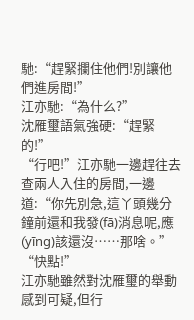馳:“趕緊攔住他們!別讓他們進房間!”
江亦馳:“為什么?”
沈雁璽語氣強硬:“趕緊的!”
“行吧!”江亦馳一邊趕往去查兩人入住的房間,一邊道:“你先別急,這丫頭幾分鐘前還和我發(fā)消息呢,應(yīng)該還沒……那啥。”
“快點!”
江亦馳雖然對沈雁璽的舉動感到可疑,但行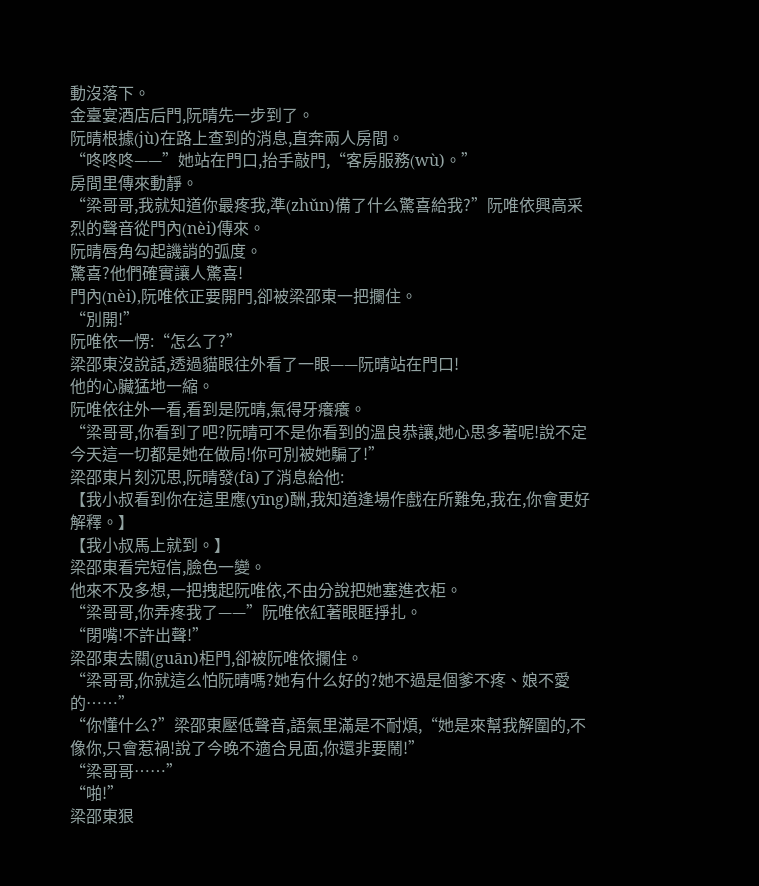動沒落下。
金臺宴酒店后門,阮晴先一步到了。
阮晴根據(jù)在路上查到的消息,直奔兩人房間。
“咚咚咚——”她站在門口,抬手敲門,“客房服務(wù)。”
房間里傳來動靜。
“梁哥哥,我就知道你最疼我,準(zhǔn)備了什么驚喜給我?”阮唯依興高采烈的聲音從門內(nèi)傳來。
阮晴唇角勾起譏誚的弧度。
驚喜?他們確實讓人驚喜!
門內(nèi),阮唯依正要開門,卻被梁邵東一把攔住。
“別開!”
阮唯依一愣:“怎么了?”
梁邵東沒說話,透過貓眼往外看了一眼——阮晴站在門口!
他的心臟猛地一縮。
阮唯依往外一看,看到是阮晴,氣得牙癢癢。
“梁哥哥,你看到了吧?阮晴可不是你看到的溫良恭讓,她心思多著呢!說不定今天這一切都是她在做局!你可別被她騙了!”
梁邵東片刻沉思,阮晴發(fā)了消息給他:
【我小叔看到你在這里應(yīng)酬,我知道逢場作戲在所難免,我在,你會更好解釋。】
【我小叔馬上就到。】
梁邵東看完短信,臉色一變。
他來不及多想,一把拽起阮唯依,不由分說把她塞進衣柜。
“梁哥哥,你弄疼我了——”阮唯依紅著眼眶掙扎。
“閉嘴!不許出聲!”
梁邵東去關(guān)柜門,卻被阮唯依攔住。
“梁哥哥,你就這么怕阮晴嗎?她有什么好的?她不過是個爹不疼、娘不愛的……”
“你懂什么?”梁邵東壓低聲音,語氣里滿是不耐煩,“她是來幫我解圍的,不像你,只會惹禍!說了今晚不適合見面,你還非要鬧!”
“梁哥哥……”
“啪!”
梁邵東狠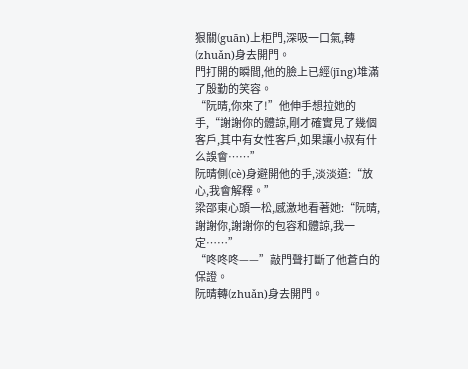狠關(guān)上柜門,深吸一口氣,轉(zhuǎn)身去開門。
門打開的瞬間,他的臉上已經(jīng)堆滿了殷勤的笑容。
“阮晴,你來了!”他伸手想拉她的手,“謝謝你的體諒,剛才確實見了幾個客戶,其中有女性客戶,如果讓小叔有什么誤會……”
阮晴側(cè)身避開他的手,淡淡道:“放心,我會解釋。”
梁邵東心頭一松,感激地看著她:“阮晴,謝謝你,謝謝你的包容和體諒,我一定……”
“咚咚咚——”敲門聲打斷了他蒼白的保證。
阮晴轉(zhuǎn)身去開門。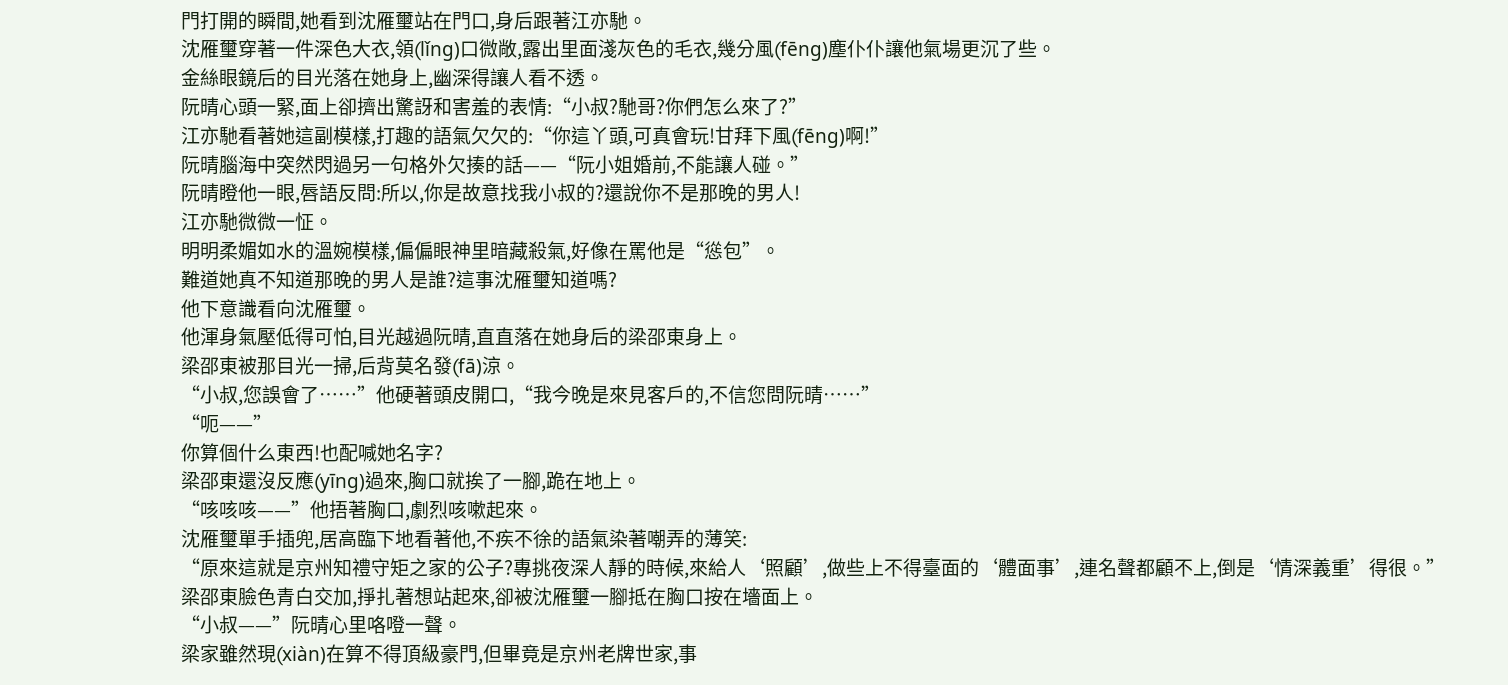門打開的瞬間,她看到沈雁璽站在門口,身后跟著江亦馳。
沈雁璽穿著一件深色大衣,領(lǐng)口微敞,露出里面淺灰色的毛衣,幾分風(fēng)塵仆仆讓他氣場更沉了些。
金絲眼鏡后的目光落在她身上,幽深得讓人看不透。
阮晴心頭一緊,面上卻擠出驚訝和害羞的表情:“小叔?馳哥?你們怎么來了?”
江亦馳看著她這副模樣,打趣的語氣欠欠的:“你這丫頭,可真會玩!甘拜下風(fēng)啊!”
阮晴腦海中突然閃過另一句格外欠揍的話——“阮小姐婚前,不能讓人碰。”
阮晴瞪他一眼,唇語反問:所以,你是故意找我小叔的?還說你不是那晚的男人!
江亦馳微微一怔。
明明柔媚如水的溫婉模樣,偏偏眼神里暗藏殺氣,好像在罵他是“慫包”。
難道她真不知道那晚的男人是誰?這事沈雁璽知道嗎?
他下意識看向沈雁璽。
他渾身氣壓低得可怕,目光越過阮晴,直直落在她身后的梁邵東身上。
梁邵東被那目光一掃,后背莫名發(fā)涼。
“小叔,您誤會了……”他硬著頭皮開口,“我今晚是來見客戶的,不信您問阮晴……”
“呃——”
你算個什么東西!也配喊她名字?
梁邵東還沒反應(yīng)過來,胸口就挨了一腳,跪在地上。
“咳咳咳——”他捂著胸口,劇烈咳嗽起來。
沈雁璽單手插兜,居高臨下地看著他,不疾不徐的語氣染著嘲弄的薄笑:
“原來這就是京州知禮守矩之家的公子?專挑夜深人靜的時候,來給人‘照顧’,做些上不得臺面的‘體面事’,連名聲都顧不上,倒是‘情深義重’得很。”
梁邵東臉色青白交加,掙扎著想站起來,卻被沈雁璽一腳抵在胸口按在墻面上。
“小叔——”阮晴心里咯噔一聲。
梁家雖然現(xiàn)在算不得頂級豪門,但畢竟是京州老牌世家,事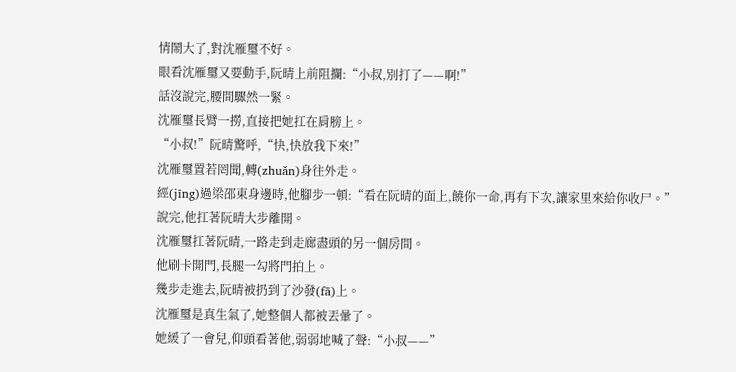情鬧大了,對沈雁璽不好。
眼看沈雁璽又要動手,阮晴上前阻攔:“小叔,別打了——啊!”
話沒說完,腰間驟然一緊。
沈雁璽長臂一撈,直接把她扛在肩膀上。
“小叔!”阮晴驚呼,“快,快放我下來!”
沈雁璽置若罔聞,轉(zhuǎn)身往外走。
經(jīng)過梁邵東身邊時,他腳步一頓:“看在阮晴的面上,饒你一命,再有下次,讓家里來給你收尸。”
說完,他扛著阮晴大步離開。
沈雁璽扛著阮晴,一路走到走廊盡頭的另一個房間。
他刷卡開門,長腿一勾將門拍上。
幾步走進去,阮晴被扔到了沙發(fā)上。
沈雁璽是真生氣了,她整個人都被丟暈了。
她緩了一會兒,仰頭看著他,弱弱地喊了聲:“小叔——”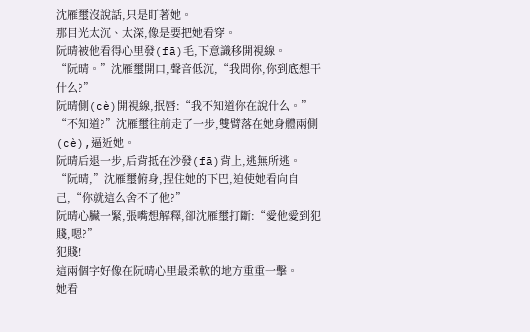沈雁璽沒說話,只是盯著她。
那目光太沉、太深,像是要把她看穿。
阮晴被他看得心里發(fā)毛,下意識移開視線。
“阮晴。”沈雁璽開口,聲音低沉,“我問你,你到底想干什么?”
阮晴側(cè)開視線,抿唇:“我不知道你在說什么。”
“不知道?”沈雁璽往前走了一步,雙臂落在她身體兩側(cè),逼近她。
阮晴后退一步,后背抵在沙發(fā)背上,逃無所逃。
“阮晴,”沈雁璽俯身,捏住她的下巴,迫使她看向自己,“你就這么舍不了他?”
阮晴心臟一緊,張嘴想解釋,卻沈雁璽打斷:“愛他愛到犯賤,嗯?”
犯賤!
這兩個字好像在阮晴心里最柔軟的地方重重一擊。
她看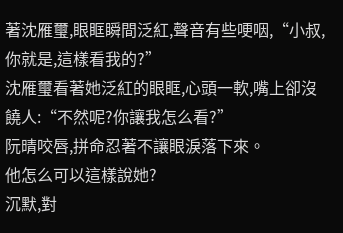著沈雁璽,眼眶瞬間泛紅,聲音有些哽咽,“小叔,你就是,這樣看我的?”
沈雁璽看著她泛紅的眼眶,心頭一軟,嘴上卻沒饒人:“不然呢?你讓我怎么看?”
阮晴咬唇,拼命忍著不讓眼淚落下來。
他怎么可以這樣說她?
沉默,對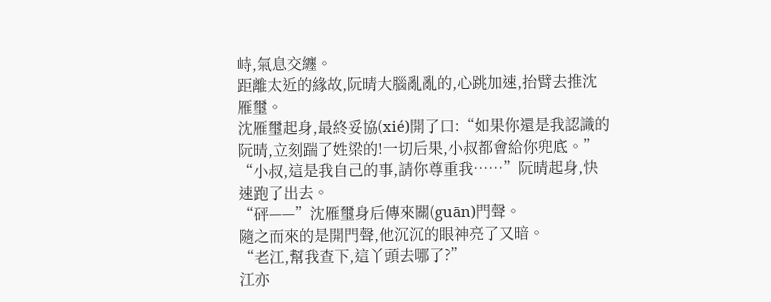峙,氣息交纏。
距離太近的緣故,阮晴大腦亂亂的,心跳加速,抬臂去推沈雁璽。
沈雁璽起身,最終妥協(xié)開了口:“如果你還是我認識的阮晴,立刻踹了姓梁的!一切后果,小叔都會給你兜底。”
“小叔,這是我自己的事,請你尊重我……”阮晴起身,快速跑了出去。
“砰——”沈雁璽身后傳來關(guān)門聲。
隨之而來的是開門聲,他沉沉的眼神亮了又暗。
“老江,幫我查下,這丫頭去哪了?”
江亦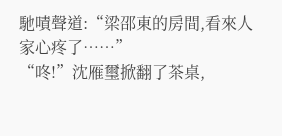馳嘖聲道:“梁邵東的房間,看來人家心疼了……”
“咚!”沈雁璽掀翻了茶桌,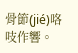骨節(jié)咯吱作響。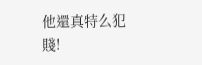他還真特么犯賤!